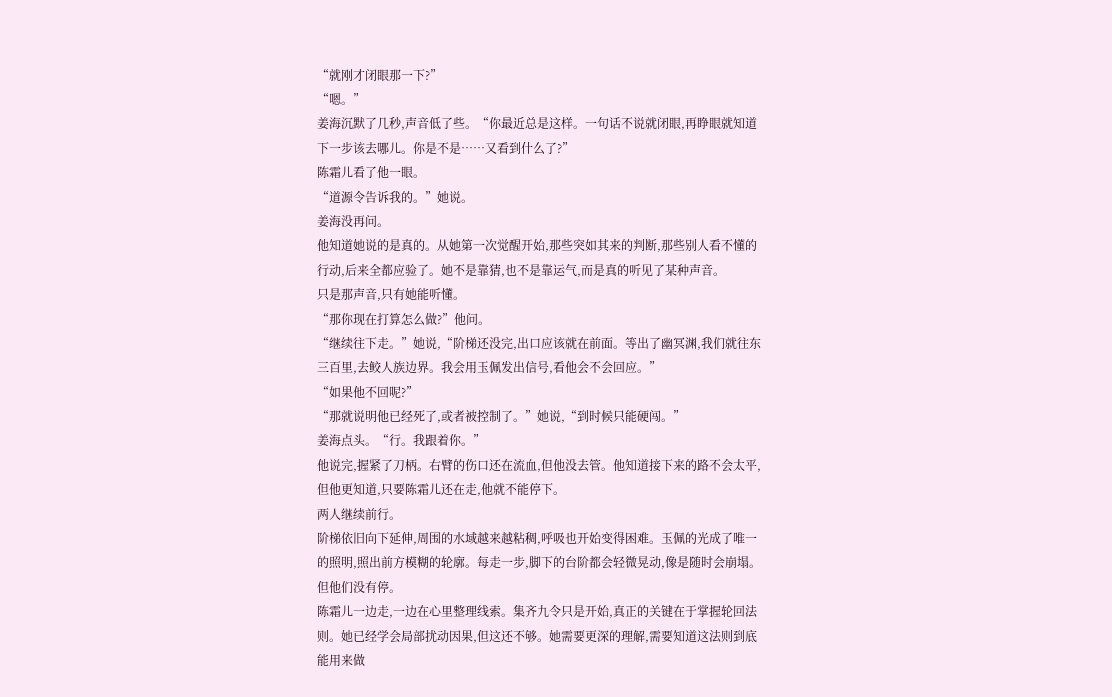“就刚才闭眼那一下?”
“嗯。”
姜海沉默了几秒,声音低了些。“你最近总是这样。一句话不说就闭眼,再睁眼就知道下一步该去哪儿。你是不是……又看到什么了?”
陈霜儿看了他一眼。
“道源令告诉我的。”她说。
姜海没再问。
他知道她说的是真的。从她第一次觉醒开始,那些突如其来的判断,那些别人看不懂的行动,后来全都应验了。她不是靠猜,也不是靠运气,而是真的听见了某种声音。
只是那声音,只有她能听懂。
“那你现在打算怎么做?”他问。
“继续往下走。”她说,“阶梯还没完,出口应该就在前面。等出了幽冥渊,我们就往东三百里,去鲛人族边界。我会用玉佩发出信号,看他会不会回应。”
“如果他不回呢?”
“那就说明他已经死了,或者被控制了。”她说,“到时候只能硬闯。”
姜海点头。“行。我跟着你。”
他说完,握紧了刀柄。右臂的伤口还在流血,但他没去管。他知道接下来的路不会太平,但他更知道,只要陈霜儿还在走,他就不能停下。
两人继续前行。
阶梯依旧向下延伸,周围的水域越来越粘稠,呼吸也开始变得困难。玉佩的光成了唯一的照明,照出前方模糊的轮廓。每走一步,脚下的台阶都会轻微晃动,像是随时会崩塌。
但他们没有停。
陈霜儿一边走,一边在心里整理线索。集齐九令只是开始,真正的关键在于掌握轮回法则。她已经学会局部扰动因果,但这还不够。她需要更深的理解,需要知道这法则到底能用来做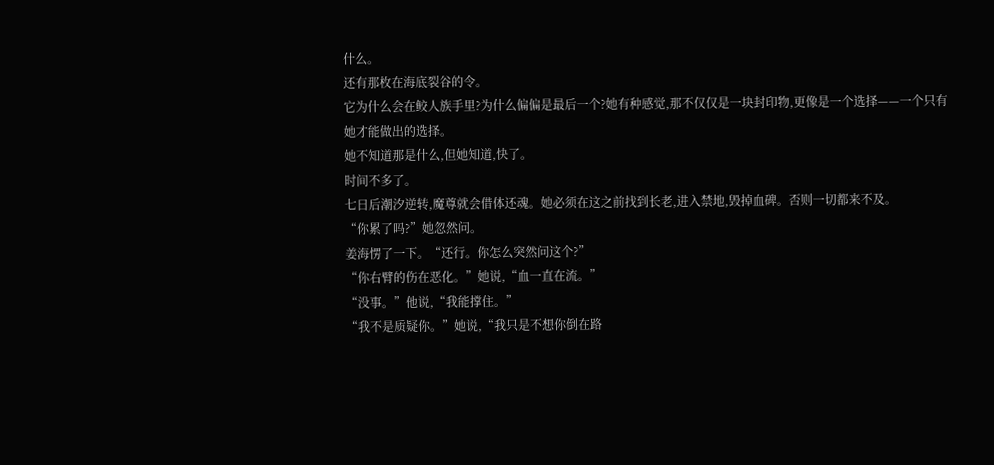什么。
还有那枚在海底裂谷的令。
它为什么会在鲛人族手里?为什么偏偏是最后一个?她有种感觉,那不仅仅是一块封印物,更像是一个选择——一个只有她才能做出的选择。
她不知道那是什么,但她知道,快了。
时间不多了。
七日后潮汐逆转,魔尊就会借体还魂。她必须在这之前找到长老,进入禁地,毁掉血碑。否则一切都来不及。
“你累了吗?”她忽然问。
姜海愣了一下。“还行。你怎么突然问这个?”
“你右臂的伤在恶化。”她说,“血一直在流。”
“没事。”他说,“我能撑住。”
“我不是质疑你。”她说,“我只是不想你倒在路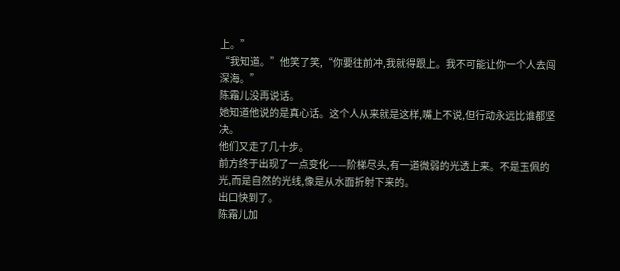上。”
“我知道。”他笑了笑,“你要往前冲,我就得跟上。我不可能让你一个人去闯深海。”
陈霜儿没再说话。
她知道他说的是真心话。这个人从来就是这样,嘴上不说,但行动永远比谁都坚决。
他们又走了几十步。
前方终于出现了一点变化——阶梯尽头,有一道微弱的光透上来。不是玉佩的光,而是自然的光线,像是从水面折射下来的。
出口快到了。
陈霜儿加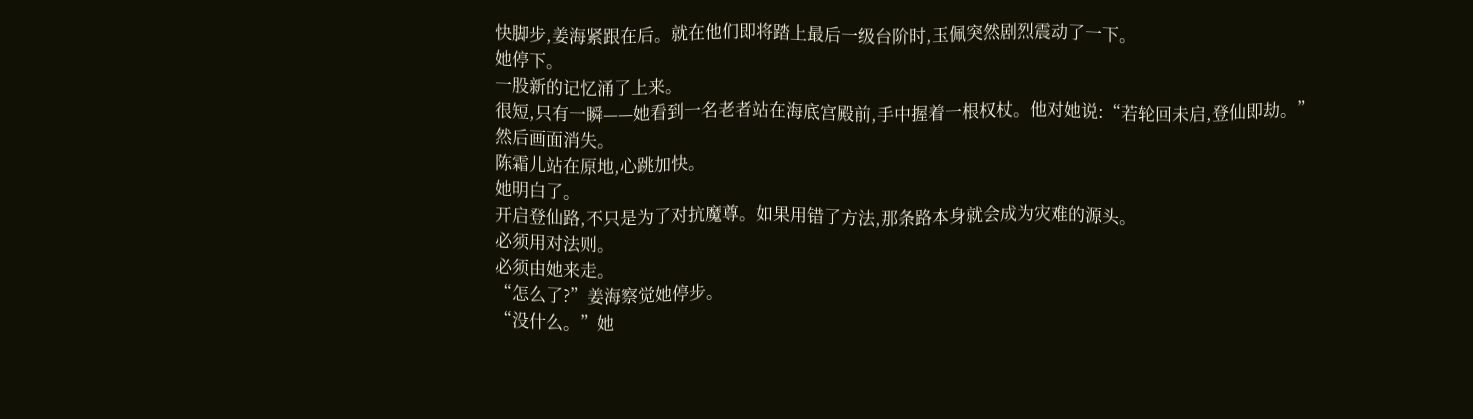快脚步,姜海紧跟在后。就在他们即将踏上最后一级台阶时,玉佩突然剧烈震动了一下。
她停下。
一股新的记忆涌了上来。
很短,只有一瞬——她看到一名老者站在海底宫殿前,手中握着一根权杖。他对她说:“若轮回未启,登仙即劫。”
然后画面消失。
陈霜儿站在原地,心跳加快。
她明白了。
开启登仙路,不只是为了对抗魔尊。如果用错了方法,那条路本身就会成为灾难的源头。
必须用对法则。
必须由她来走。
“怎么了?”姜海察觉她停步。
“没什么。”她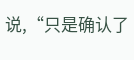说,“只是确认了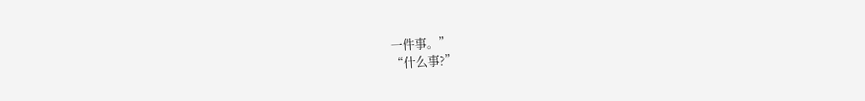一件事。”
“什么事?”